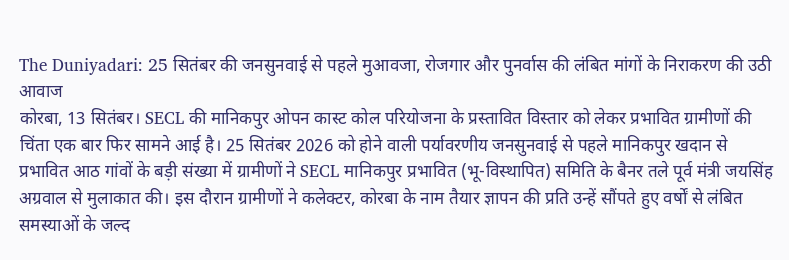The Duniyadari: 25 सितंबर की जनसुनवाई से पहले मुआवजा, रोजगार और पुनर्वास की लंबित मांगों के निराकरण की उठी आवाज
कोरबा, 13 सितंबर। SECL की मानिकपुर ओपन कास्ट कोल परियोजना के प्रस्तावित विस्तार को लेकर प्रभावित ग्रामीणों की चिंता एक बार फिर सामने आई है। 25 सितंबर 2026 को होने वाली पर्यावरणीय जनसुनवाई से पहले मानिकपुर खदान से प्रभावित आठ गांवों के बड़ी संख्या में ग्रामीणों ने SECL मानिकपुर प्रभावित (भू-विस्थापित) समिति के बैनर तले पूर्व मंत्री जयसिंह अग्रवाल से मुलाकात की। इस दौरान ग्रामीणों ने कलेक्टर, कोरबा के नाम तैयार ज्ञापन की प्रति उन्हें सौंपते हुए वर्षों से लंबित समस्याओं के जल्द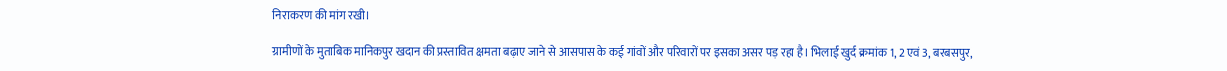निराकरण की मांग रखी।

ग्रामीणों के मुताबिक मानिकपुर खदान की प्रस्तावित क्षमता बढ़ाए जाने से आसपास के कई गांवों और परिवारों पर इसका असर पड़ रहा है। भिलाई खुर्द क्रमांक 1, 2 एवं 3, बरबसपुर,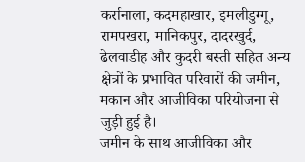कर्रानाला, कदमहाखार, इमलीडुग्गू, रामपखरा, मानिकपुर, दादरखुर्द, ढेलवाडीह और कुदरी बस्ती सहित अन्य क्षेत्रों के प्रभावित परिवारों की जमीन, मकान और आजीविका परियोजना से जुड़ी हुई है।
जमीन के साथ आजीविका और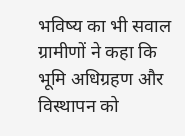भविष्य का भी सवाल
ग्रामीणों ने कहा कि भूमि अधिग्रहण और विस्थापन को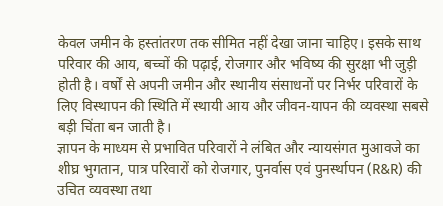केवल जमीन के हस्तांतरण तक सीमित नहीं देखा जाना चाहिए। इसके साथ परिवार की आय, बच्चों की पढ़ाई, रोजगार और भविष्य की सुरक्षा भी जुड़ी होती है। वर्षों से अपनी जमीन और स्थानीय संसाधनों पर निर्भर परिवारों के लिए विस्थापन की स्थिति में स्थायी आय और जीवन-यापन की व्यवस्था सबसे बड़ी चिंता बन जाती है।
ज्ञापन के माध्यम से प्रभावित परिवारों ने लंबित और न्यायसंगत मुआवजे का शीघ्र भुगतान, पात्र परिवारों को रोजगार, पुनर्वास एवं पुनर्स्थापन (R&R) की उचित व्यवस्था तथा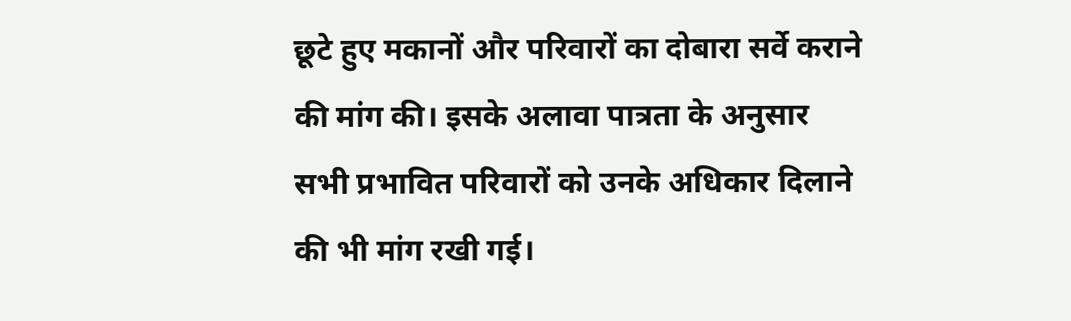छूटे हुए मकानों और परिवारों का दोबारा सर्वे कराने की मांग की। इसके अलावा पात्रता के अनुसार सभी प्रभावित परिवारों को उनके अधिकार दिलाने की भी मांग रखी गई।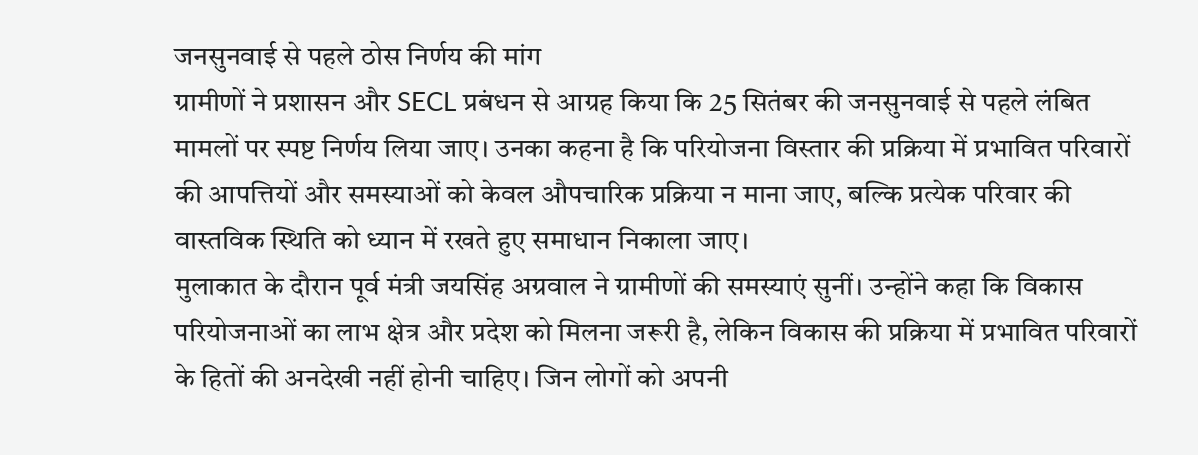जनसुनवाई से पहले ठोस निर्णय की मांग
ग्रामीणों ने प्रशासन और SECL प्रबंधन से आग्रह किया कि 25 सितंबर की जनसुनवाई से पहले लंबित मामलों पर स्पष्ट निर्णय लिया जाए। उनका कहना है कि परियोजना विस्तार की प्रक्रिया में प्रभावित परिवारों की आपत्तियों और समस्याओं को केवल औपचारिक प्रक्रिया न माना जाए, बल्कि प्रत्येक परिवार की वास्तविक स्थिति को ध्यान में रखते हुए समाधान निकाला जाए।
मुलाकात के दौरान पूर्व मंत्री जयसिंह अग्रवाल ने ग्रामीणों की समस्याएं सुनीं। उन्होंने कहा कि विकास परियोजनाओं का लाभ क्षेत्र और प्रदेश को मिलना जरूरी है, लेकिन विकास की प्रक्रिया में प्रभावित परिवारों के हितों की अनदेखी नहीं होनी चाहिए। जिन लोगों को अपनी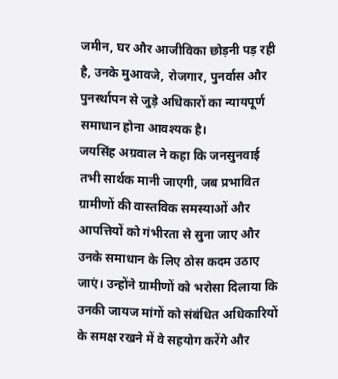जमीन, घर और आजीविका छोड़नी पड़ रही है, उनके मुआवजे, रोजगार, पुनर्वास और पुनर्स्थापन से जुड़े अधिकारों का न्यायपूर्ण समाधान होना आवश्यक है।
जयसिंह अग्रवाल ने कहा कि जनसुनवाई तभी सार्थक मानी जाएगी, जब प्रभावित ग्रामीणों की वास्तविक समस्याओं और आपत्तियों को गंभीरता से सुना जाए और उनके समाधान के लिए ठोस कदम उठाए जाएं। उन्होंने ग्रामीणों को भरोसा दिलाया कि उनकी जायज मांगों को संबंधित अधिकारियों के समक्ष रखने में वे सहयोग करेंगे और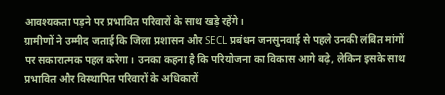आवश्यकता पड़ने पर प्रभावित परिवारों के साथ खड़े रहेंगे।
ग्रामीणों ने उम्मीद जताई कि जिला प्रशासन और SECL प्रबंधन जनसुनवाई से पहले उनकी लंबित मांगों पर सकारात्मक पहल करेगा। उनका कहना है कि परियोजना का विकास आगे बढ़े, लेकिन इसके साथ प्रभावित और विस्थापित परिवारों के अधिकारों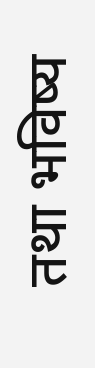तथा भविष्य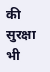की सुरक्षा भी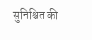सुनिश्चित की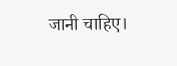जानी चाहिए।